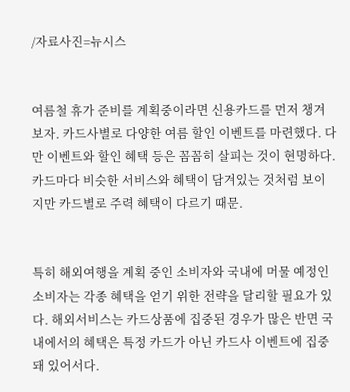/자료사진=뉴시스


여름철 휴가 준비를 계획중이라면 신용카드를 먼저 챙겨보자. 카드사별로 다양한 여름 할인 이벤트를 마련했다. 다만 이벤트와 할인 혜택 등은 꼼꼼히 살피는 것이 현명하다. 카드마다 비슷한 서비스와 혜택이 담겨있는 것처럼 보이지만 카드별로 주력 혜택이 다르기 때문.


특히 해외여행을 계획 중인 소비자와 국내에 머물 예정인 소비자는 각종 혜택을 얻기 위한 전략을 달리할 필요가 있다. 해외서비스는 카드상품에 집중된 경우가 많은 반면 국내에서의 혜택은 특정 카드가 아닌 카드사 이벤트에 집중돼 있어서다.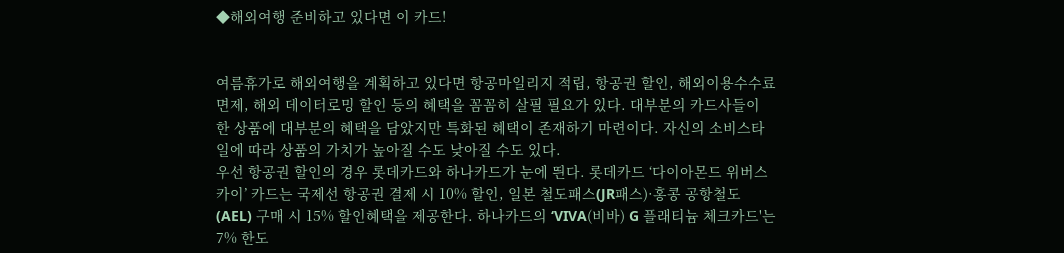◆해외여행 준비하고 있다면 이 카드!


여름휴가로 해외여행을 계획하고 있다면 항공마일리지 적립, 항공권 할인, 해외이용수수료 면제, 해외 데이터로밍 할인 등의 혜택을 꼼꼼히 살필 필요가 있다. 대부분의 카드사들이 한 상품에 대부분의 혜택을 담았지만 특화된 혜택이 존재하기 마련이다. 자신의 소비스타일에 따라 상품의 가치가 높아질 수도 낮아질 수도 있다.
우선 항공권 할인의 경우 롯데카드와 하나카드가 눈에 띈다. 롯데카드 ‘다이아몬드 위버스카이’ 카드는 국제선 항공권 결제 시 10% 할인, 일본 철도패스(JR패스)·홍콩 공항철도(AEL) 구매 시 15% 할인혜택을 제공한다. 하나카드의 ‘VIVA(비바) G 플래티늄 체크카드'는 7% 한도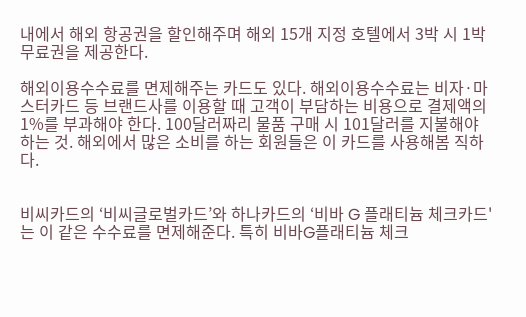내에서 해외 항공권을 할인해주며 해외 15개 지정 호텔에서 3박 시 1박 무료권을 제공한다.

해외이용수수료를 면제해주는 카드도 있다. 해외이용수수료는 비자·마스터카드 등 브랜드사를 이용할 때 고객이 부담하는 비용으로 결제액의 1%를 부과해야 한다. 100달러짜리 물품 구매 시 101달러를 지불해야 하는 것. 해외에서 많은 소비를 하는 회원들은 이 카드를 사용해봄 직하다.


비씨카드의 ‘비씨글로벌카드’와 하나카드의 ‘비바 G 플래티늄 체크카드'는 이 같은 수수료를 면제해준다. 특히 비바G플래티늄 체크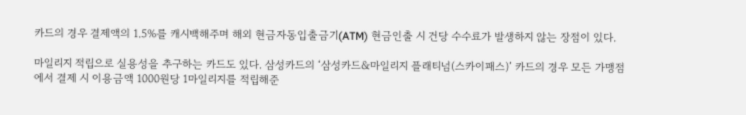카드의 경우 결제액의 1.5%를 캐시백해주며 해외 현금자동입출금기(ATM) 현금인출 시 건당 수수료가 발생하지 않는 장점이 있다.

마일리지 적립으로 실용성을 추구하는 카드도 있다. 삼성카드의 ‘삼성카드&마일리지 플래티넘(스카이패스)’ 카드의 경우 모든 가맹점에서 결제 시 이용금액 1000원당 1마일리지를 적립해준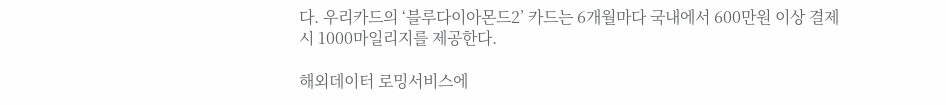다. 우리카드의 ‘블루다이아몬드2’ 카드는 6개월마다 국내에서 600만원 이상 결제 시 1000마일리지를 제공한다.

해외데이터 로밍서비스에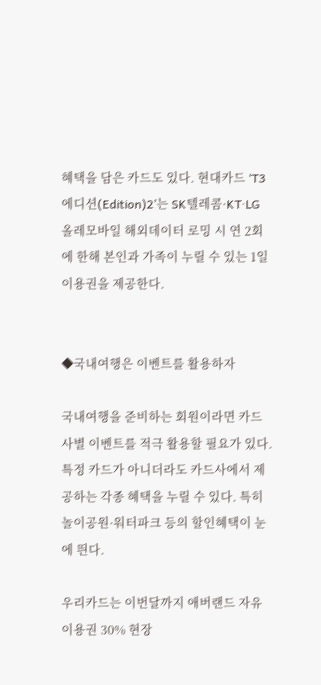혜택을 담은 카드도 있다. 현대카드 ‘T3 에디션(Edition)2’는 SK텔레콤·KT·LG 올레모바일 해외데이터 로밍 시 연 2회에 한해 본인과 가족이 누릴 수 있는 1일 이용권을 제공한다.


◆국내여행은 이벤트를 활용하자

국내여행을 준비하는 회원이라면 카드사별 이벤트를 적극 활용할 필요가 있다. 특정 카드가 아니더라도 카드사에서 제공하는 각종 혜택을 누릴 수 있다. 특히 놀이공원·워터파크 등의 할인혜택이 눈에 띈다.

우리카드는 이번달까지 애버랜드 자유이용권 30% 현장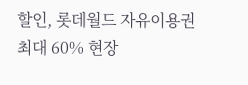할인, 롯데월드 자유이용권 최대 60% 현장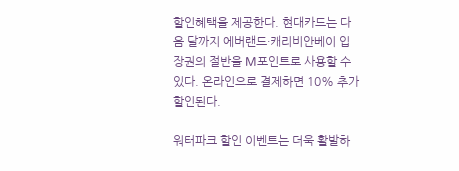할인혜택을 제공한다. 현대카드는 다음 달까지 에버랜드·캐리비안베이 입장권의 절반을 M포인트로 사용할 수 있다. 온라인으로 결제하면 10% 추가 할인된다.

워터파크 할인 이벤트는 더욱 활발하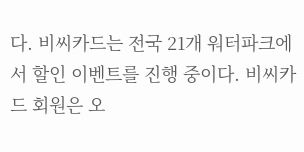다. 비씨카드는 전국 21개 워터파크에서 할인 이벤트를 진행 중이다. 비씨카드 회원은 오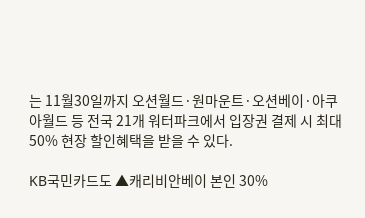는 11월30일까지 오션월드·원마운트·오션베이·아쿠아월드 등 전국 21개 워터파크에서 입장권 결제 시 최대 50% 현장 할인혜택을 받을 수 있다.

KB국민카드도 ▲캐리비안베이 본인 30%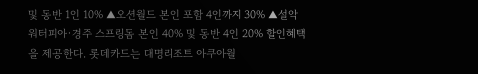및 동반 1인 10% ▲오션월드 본인 포함 4인까지 30% ▲설악 워터피아·경주 스프링돔 본인 40% 및 동반 4인 20% 할인혜택을 제공한다. 롯데카드는 대명리조트 아쿠아월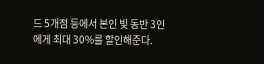드 5개점 등에서 본인 빛 동반 3인에게 최대 30%를 할인해준다.